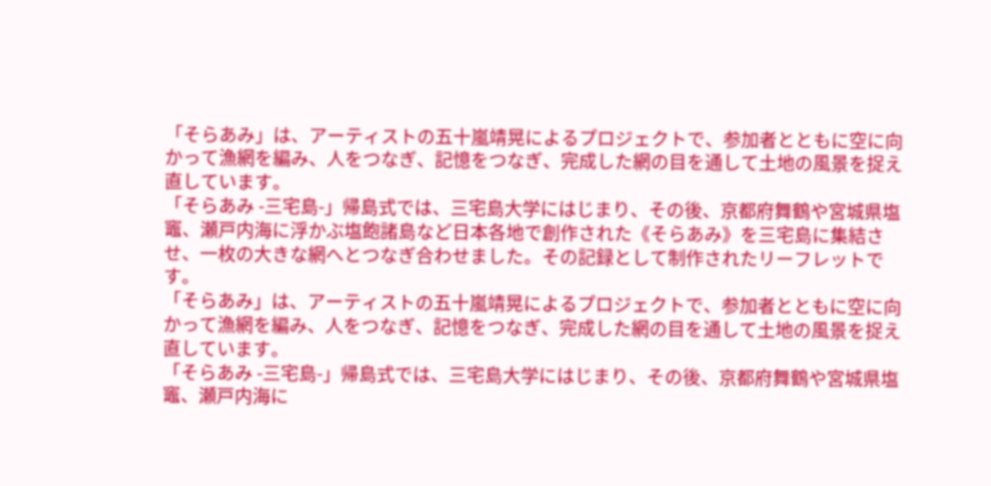「そらあみ」は、アーティストの五十嵐靖晃によるプロジェクトで、参加者とともに空に向かって漁網を編み、人をつなぎ、記憶をつなぎ、完成した網の目を通して土地の風景を捉え直しています。
「そらあみ -三宅島-」帰島式では、三宅島大学にはじまり、その後、京都府舞鶴や宮城県塩竈、瀬戸内海に浮かぶ塩飽諸島など日本各地で創作された《そらあみ》を三宅島に集結させ、一枚の大きな網へとつなぎ合わせました。その記録として制作されたリーフレットです。
「そらあみ」は、アーティストの五十嵐靖晃によるプロジェクトで、参加者とともに空に向かって漁網を編み、人をつなぎ、記憶をつなぎ、完成した網の目を通して土地の風景を捉え直しています。
「そらあみ -三宅島-」帰島式では、三宅島大学にはじまり、その後、京都府舞鶴や宮城県塩竈、瀬戸内海に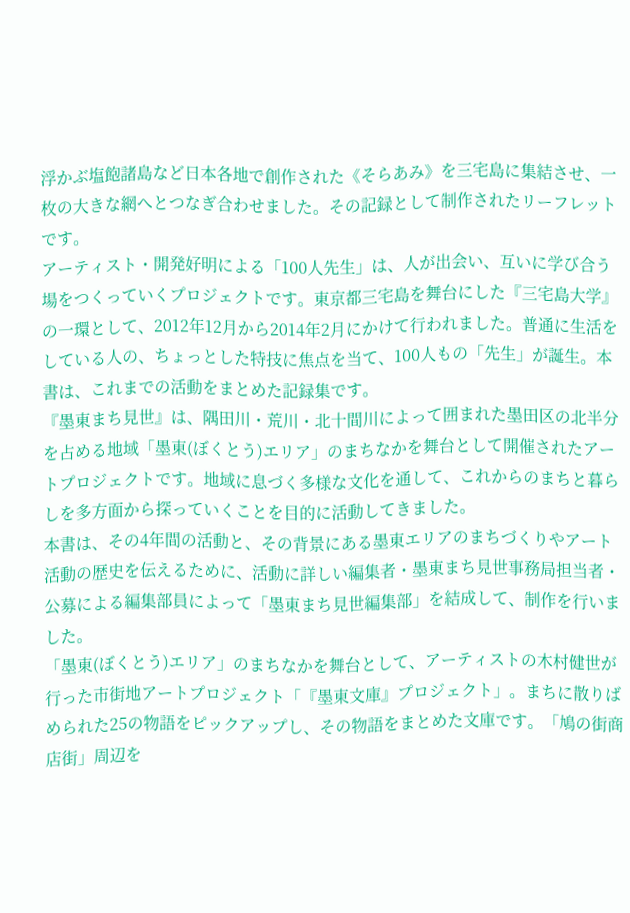浮かぶ塩飽諸島など日本各地で創作された《そらあみ》を三宅島に集結させ、一枚の大きな網へとつなぎ合わせました。その記録として制作されたリーフレットです。
アーティスト・開発好明による「100人先生」は、人が出会い、互いに学び合う場をつくっていくプロジェクトです。東京都三宅島を舞台にした『三宅島大学』の一環として、2012年12月から2014年2月にかけて行われました。普通に生活をしている人の、ちょっとした特技に焦点を当て、100人もの「先生」が誕生。本書は、これまでの活動をまとめた記録集です。
『墨東まち見世』は、隅田川・荒川・北十間川によって囲まれた墨田区の北半分を占める地域「墨東(ぼくとう)エリア」のまちなかを舞台として開催されたアートプロジェクトです。地域に息づく多様な文化を通して、これからのまちと暮らしを多方面から探っていくことを目的に活動してきました。
本書は、その4年間の活動と、その背景にある墨東エリアのまちづくりやアート活動の歴史を伝えるために、活動に詳しい編集者・墨東まち見世事務局担当者・公募による編集部員によって「墨東まち見世編集部」を結成して、制作を行いました。
「墨東(ぼくとう)エリア」のまちなかを舞台として、アーティストの木村健世が行った市街地アートプロジェクト「『墨東文庫』プロジェクト」。まちに散りばめられた25の物語をピックアップし、その物語をまとめた文庫です。「鳩の街商店街」周辺を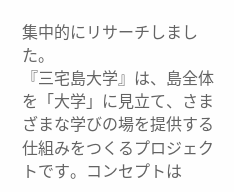集中的にリサーチしました。
『三宅島大学』は、島全体を「大学」に見立て、さまざまな学びの場を提供する仕組みをつくるプロジェクトです。コンセプトは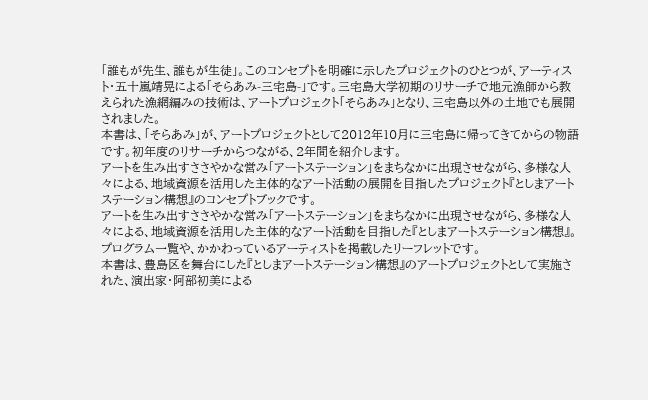「誰もが先生、誰もが生徒」。このコンセプトを明確に示したプロジェクトのひとつが、アーティスト・五十嵐靖晃による「そらあみ-三宅島-」です。三宅島大学初期のリサーチで地元漁師から教えられた漁網編みの技術は、アートプロジェクト「そらあみ」となり、三宅島以外の土地でも展開されました。
本書は、「そらあみ」が、アートプロジェクトとして2012年10月に三宅島に帰ってきてからの物語です。初年度のリサーチからつながる、2年間を紹介します。
アートを生み出すささやかな営み「アートステーション」をまちなかに出現させながら、多様な人々による、地域資源を活用した主体的なアート活動の展開を目指したプロジェクト『としまアートステーション構想』のコンセプトブックです。
アートを生み出すささやかな営み「アートステーション」をまちなかに出現させながら、多様な人々による、地域資源を活用した主体的なアート活動を目指した『としまアートステーション構想』。プログラム一覧や、かかわっているアーティストを掲載したリーフレットです。
本書は、豊島区を舞台にした『としまアートステーション構想』のアートプロジェクトとして実施された、演出家・阿部初美による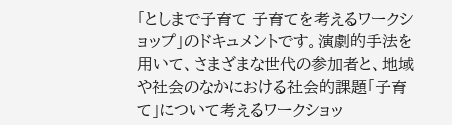「としまで子育て 子育てを考えるワークショップ」のドキュメントです。演劇的手法を用いて、さまざまな世代の参加者と、地域や社会のなかにおける社会的課題「子育て」について考えるワークショッ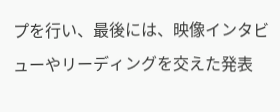プを行い、最後には、映像インタビューやリーディングを交えた発表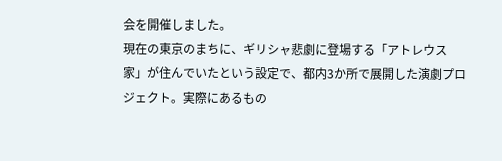会を開催しました。
現在の東京のまちに、ギリシャ悲劇に登場する「アトレウス家」が住んでいたという設定で、都内3か所で展開した演劇プロジェクト。実際にあるもの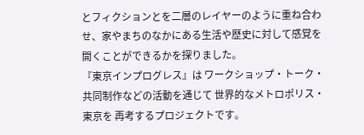とフィクションとを二層のレイヤーのように重ね合わせ、家やまちのなかにある生活や歴史に対して感覚を開くことができるかを探りました。
『東京インプログレス』は ワークショップ・トーク・共同制作などの活動を通じて 世界的なメトロポリス・東京を 再考するプロジェクトです。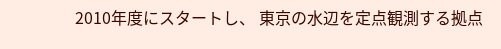2010年度にスタートし、 東京の水辺を定点観測する拠点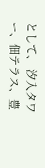として、 汐入タワー、佃テラス、豊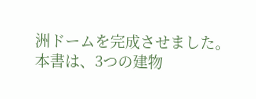洲ドームを完成させました。
本書は、3つの建物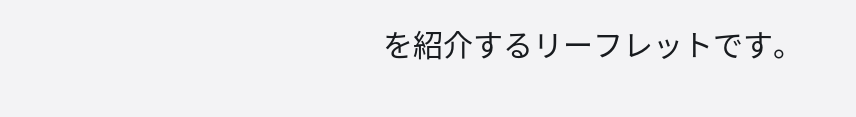を紹介するリーフレットです。